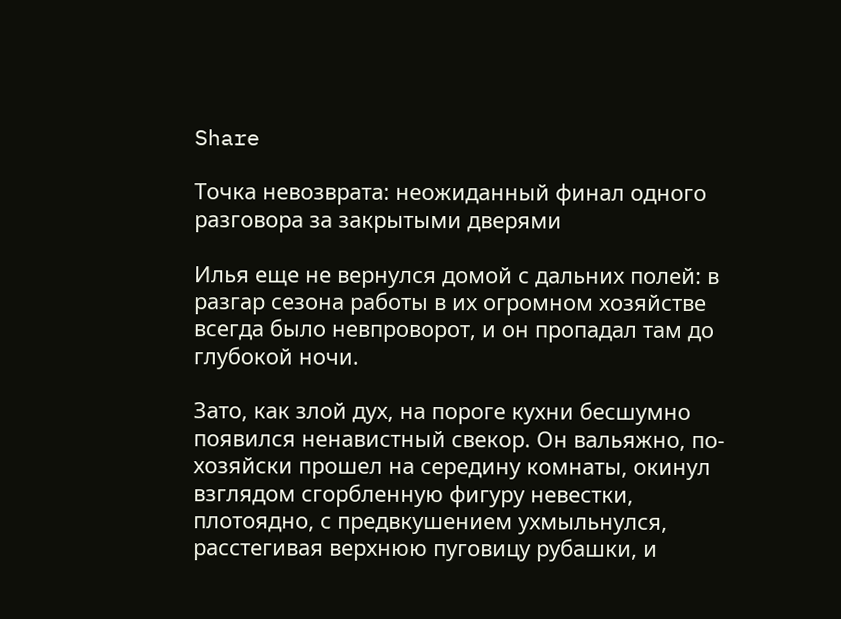Share

Точка невозврата: неожиданный финал одного разговора за закрытыми дверями

Илья еще не вернулся домой с дальних полей: в разгар сезона работы в их огромном хозяйстве всегда было невпроворот, и он пропадал там до глубокой ночи.

Зато, как злой дух, на пороге кухни бесшумно появился ненавистный свекор. Он вальяжно, по-хозяйски прошел на середину комнаты, окинул взглядом сгорбленную фигуру невестки, плотоядно, с предвкушением ухмыльнулся, расстегивая верхнюю пуговицу рубашки, и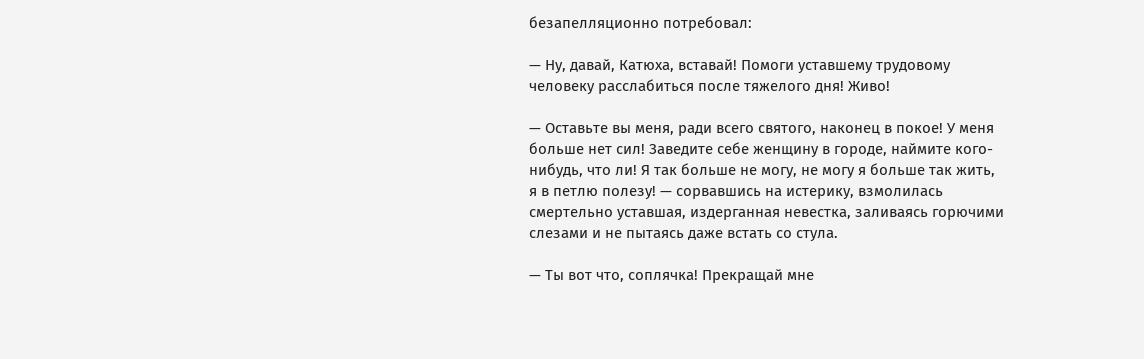безапелляционно потребовал:

— Ну, давай, Катюха, вставай! Помоги уставшему трудовому человеку расслабиться после тяжелого дня! Живо!

— Оставьте вы меня, ради всего святого, наконец в покое! У меня больше нет сил! Заведите себе женщину в городе, наймите кого-нибудь, что ли! Я так больше не могу, не могу я больше так жить, я в петлю полезу! — сорвавшись на истерику, взмолилась смертельно уставшая, издерганная невестка, заливаясь горючими слезами и не пытаясь даже встать со стула.

— Ты вот что, соплячка! Прекращай мне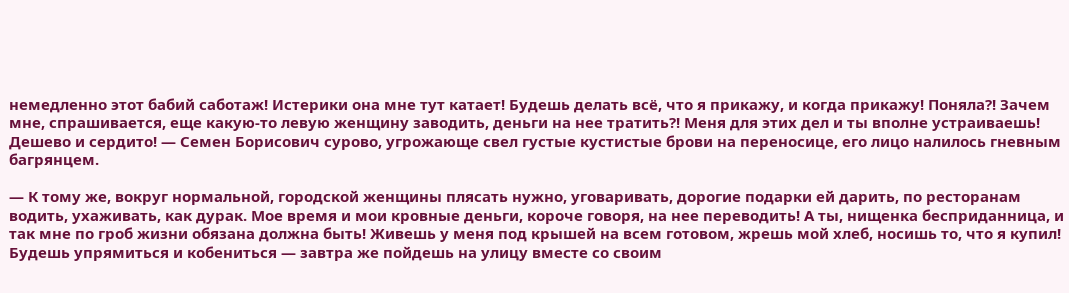немедленно этот бабий саботаж! Истерики она мне тут катает! Будешь делать всё, что я прикажу, и когда прикажу! Поняла?! Зачем мне, спрашивается, еще какую-то левую женщину заводить, деньги на нее тратить?! Меня для этих дел и ты вполне устраиваешь! Дешево и сердито! — Семен Борисович сурово, угрожающе свел густые кустистые брови на переносице, его лицо налилось гневным багрянцем.

— К тому же, вокруг нормальной, городской женщины плясать нужно, уговаривать, дорогие подарки ей дарить, по ресторанам водить, ухаживать, как дурак. Мое время и мои кровные деньги, короче говоря, на нее переводить! А ты, нищенка бесприданница, и так мне по гроб жизни обязана должна быть! Живешь у меня под крышей на всем готовом, жрешь мой хлеб, носишь то, что я купил! Будешь упрямиться и кобениться — завтра же пойдешь на улицу вместе со своим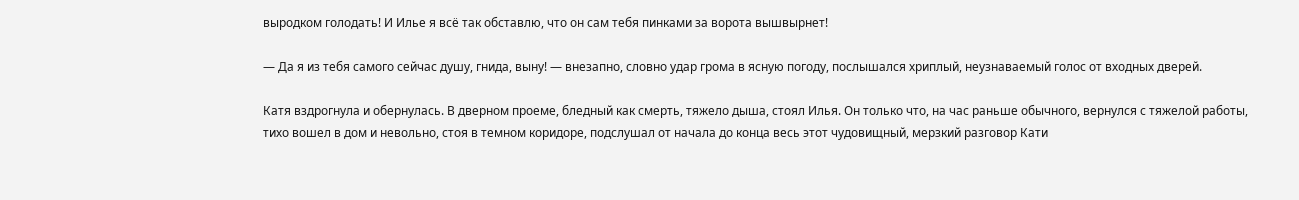выродком голодать! И Илье я всё так обставлю, что он сам тебя пинками за ворота вышвырнет!

— Да я из тебя самого сейчас душу, гнида, выну! — внезапно, словно удар грома в ясную погоду, послышался хриплый, неузнаваемый голос от входных дверей.

Катя вздрогнула и обернулась. В дверном проеме, бледный как смерть, тяжело дыша, стоял Илья. Он только что, на час раньше обычного, вернулся с тяжелой работы, тихо вошел в дом и невольно, стоя в темном коридоре, подслушал от начала до конца весь этот чудовищный, мерзкий разговор Кати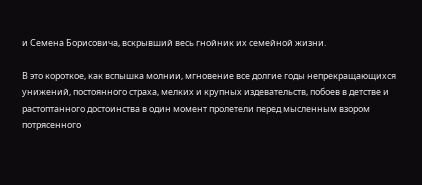и Семена Борисовича, вскрывший весь гнойник их семейной жизни.

В это короткое, как вспышка молнии, мгновение все долгие годы непрекращающихся унижений, постоянного страха, мелких и крупных издевательств, побоев в детстве и растоптанного достоинства в один момент пролетели перед мысленным взором потрясенного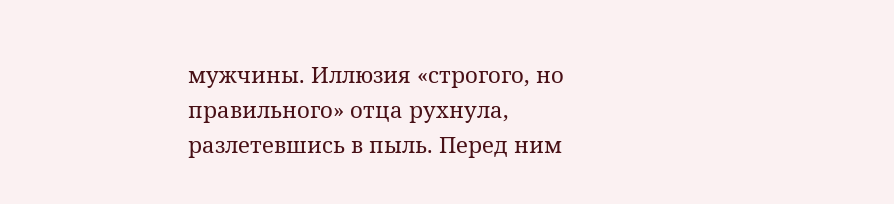мужчины. Иллюзия «строгого, но правильного» отца рухнула, разлетевшись в пыль. Перед ним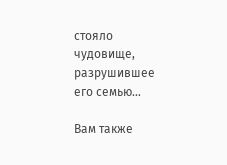стояло чудовище, разрушившее его семью…

Вам также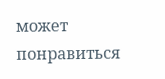может понравиться